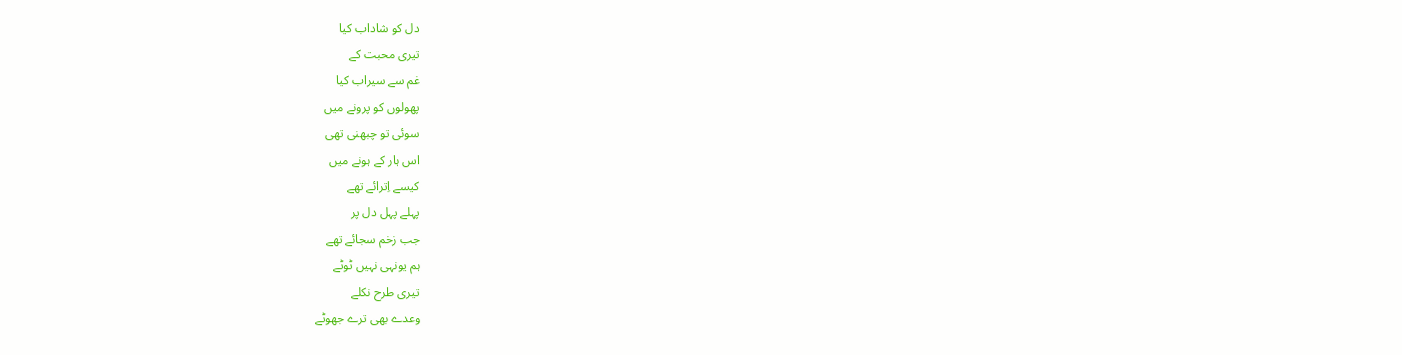دل کو شاداب کیا
تیری محبت کے
غم سے سیراب کیا
پھولوں کو پرونے میں
سوئی تو چبھنی تھی
اس ہار کے ہونے میں
کیسے اِترائے تھے
پہلے پہل دل پر
جب زخم سجائے تھے
ہم یونہی نہیں ٹوٹے
تیری طرح نکلے
وعدے بھی ترے جھوٹے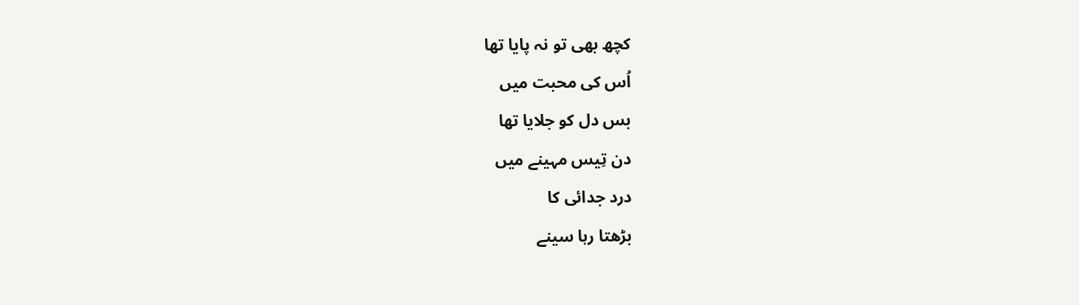کچھ بھی تو نہ پایا تھا
اُس کی محبت میں
بس دل کو جلایا تھا
دن تِیس مہینے میں
درد جدائی کا
بڑھتا رہا سینے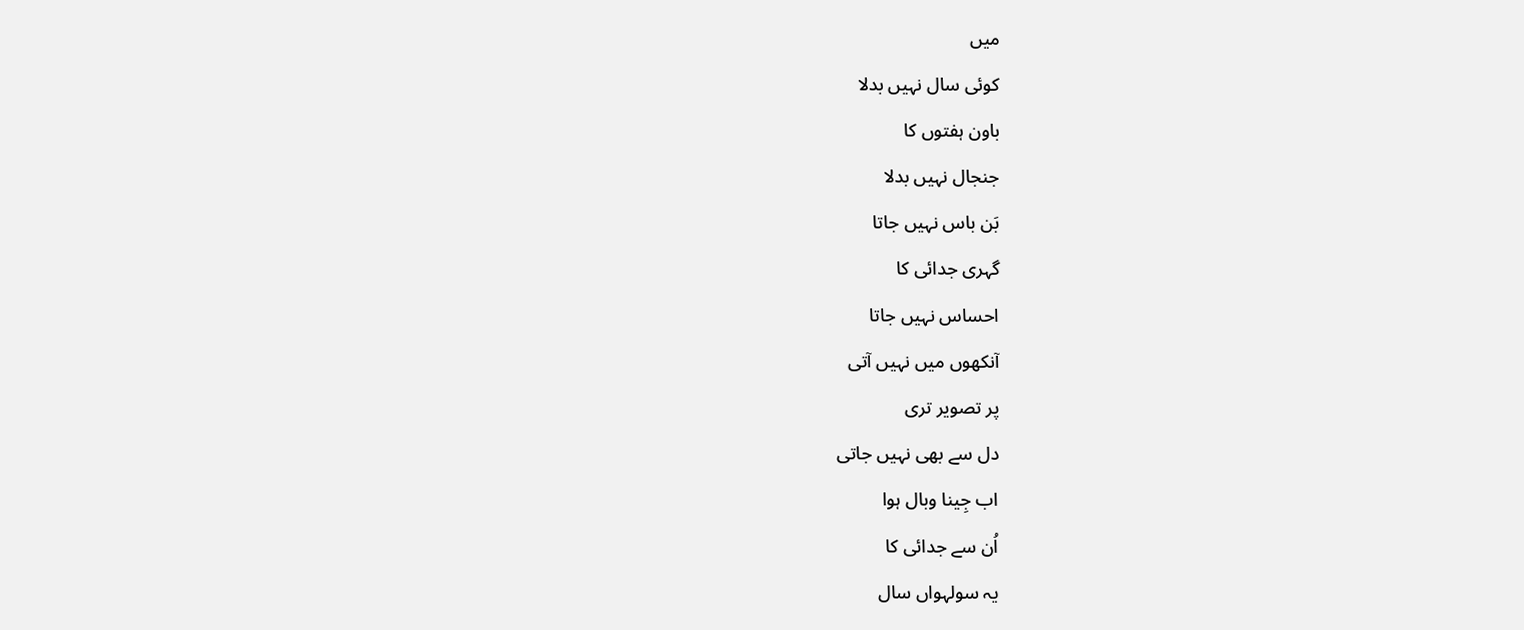میں
کوئی سال نہیں بدلا
باون ہفتوں کا
جنجال نہیں بدلا
بَن باس نہیں جاتا
گہری جدائی کا
احساس نہیں جاتا
آنکھوں میں نہیں آتی
پر تصویر تری
دل سے بھی نہیں جاتی
اب جِینا وبال ہوا
اُن سے جدائی کا
یہ سولہواں سال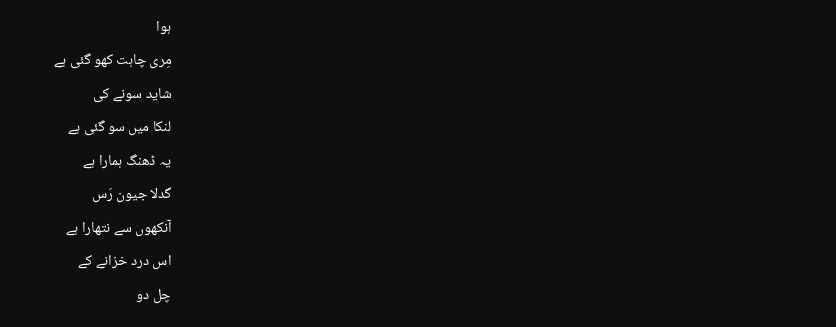ہوا
مِری چاہت کھو گئی ہے
شاید سونے کی
لنکا میں سو گئی ہے
یہ ڈھنگ ہمارا ہے
گدلا جیون رَس
آنکھوں سے نتھارا ہے
اس درد خزانے کے
چل دو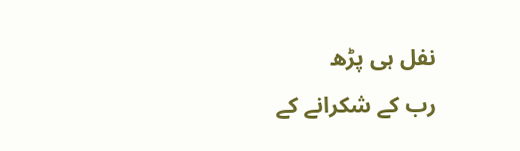نفل ہی پڑھ
رب کے شکرانے کے